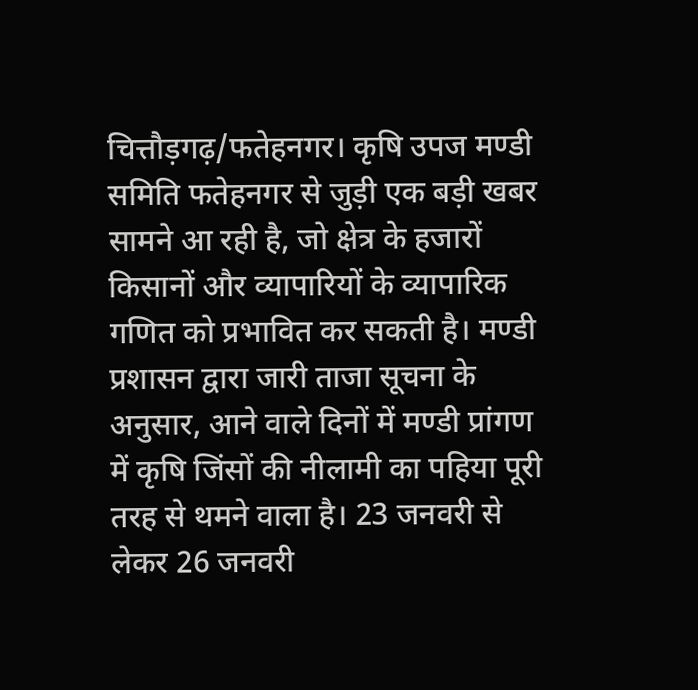चित्तौड़गढ़/फतेहनगर। कृषि उपज मण्डी समिति फतेहनगर से जुड़ी एक बड़ी खबर सामने आ रही है, जो क्षेत्र के हजारों किसानों और व्यापारियों के व्यापारिक गणित को प्रभावित कर सकती है। मण्डी प्रशासन द्वारा जारी ताजा सूचना के अनुसार, आने वाले दिनों में मण्डी प्रांगण में कृषि जिंसों की नीलामी का पहिया पूरी तरह से थमने वाला है। 23 जनवरी से लेकर 26 जनवरी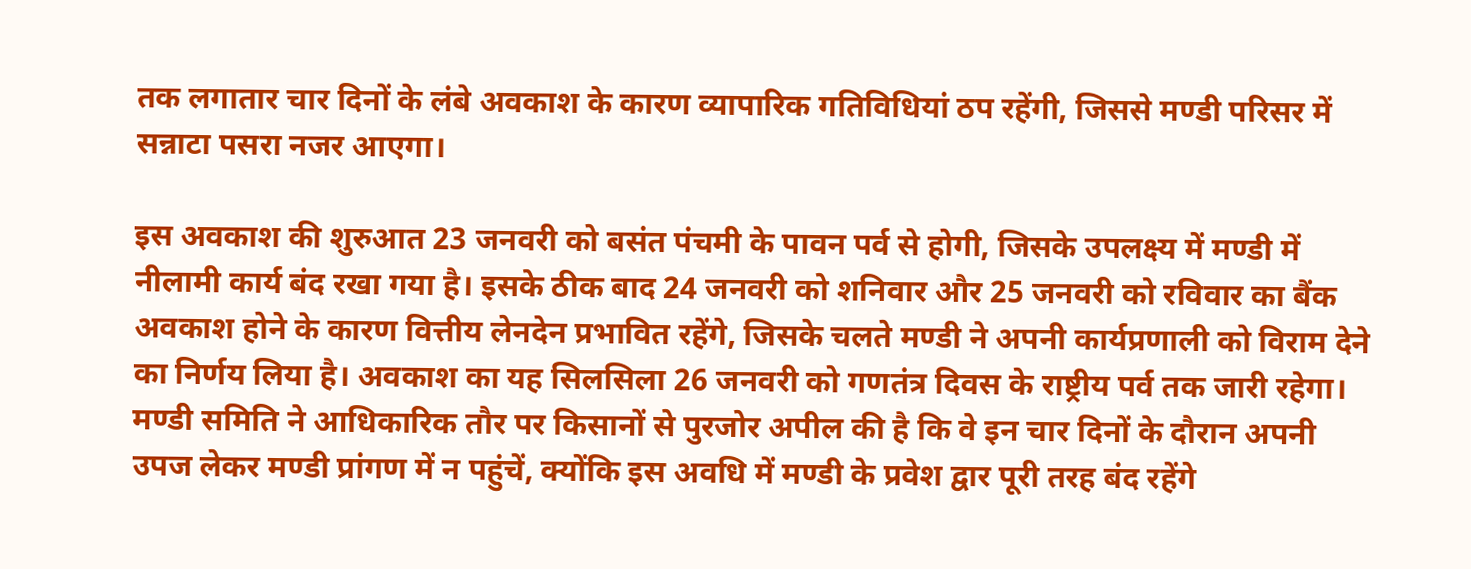तक लगातार चार दिनों के लंबे अवकाश के कारण व्यापारिक गतिविधियां ठप रहेंगी, जिससे मण्डी परिसर में सन्नाटा पसरा नजर आएगा।

इस अवकाश की शुरुआत 23 जनवरी को बसंत पंचमी के पावन पर्व से होगी, जिसके उपलक्ष्य में मण्डी में नीलामी कार्य बंद रखा गया है। इसके ठीक बाद 24 जनवरी को शनिवार और 25 जनवरी को रविवार का बैंक अवकाश होने के कारण वित्तीय लेनदेन प्रभावित रहेंगे, जिसके चलते मण्डी ने अपनी कार्यप्रणाली को विराम देने का निर्णय लिया है। अवकाश का यह सिलसिला 26 जनवरी को गणतंत्र दिवस के राष्ट्रीय पर्व तक जारी रहेगा। मण्डी समिति ने आधिकारिक तौर पर किसानों से पुरजोर अपील की है कि वे इन चार दिनों के दौरान अपनी उपज लेकर मण्डी प्रांगण में न पहुंचें, क्योंकि इस अवधि में मण्डी के प्रवेश द्वार पूरी तरह बंद रहेंगे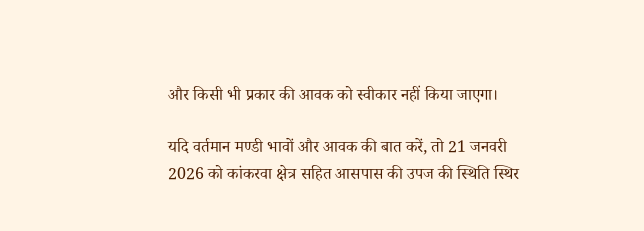और किसी भी प्रकार की आवक को स्वीकार नहीं किया जाएगा।

यदि वर्तमान मण्डी भावों और आवक की बात करें, तो 21 जनवरी 2026 को कांकरवा क्षेत्र सहित आसपास की उपज की स्थिति स्थिर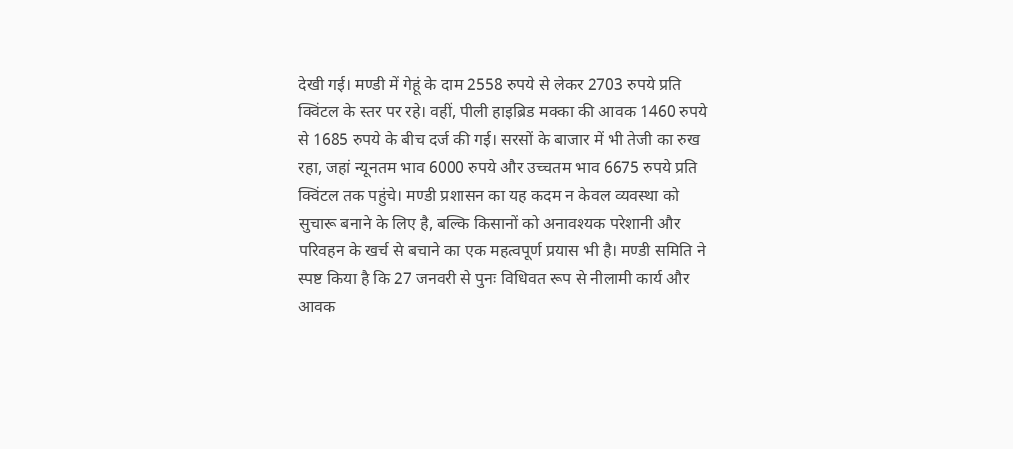देखी गई। मण्डी में गेहूं के दाम 2558 रुपये से लेकर 2703 रुपये प्रति क्विंटल के स्तर पर रहे। वहीं, पीली हाइब्रिड मक्का की आवक 1460 रुपये से 1685 रुपये के बीच दर्ज की गई। सरसों के बाजार में भी तेजी का रुख रहा, जहां न्यूनतम भाव 6000 रुपये और उच्चतम भाव 6675 रुपये प्रति क्विंटल तक पहुंचे। मण्डी प्रशासन का यह कदम न केवल व्यवस्था को सुचारू बनाने के लिए है, बल्कि किसानों को अनावश्यक परेशानी और परिवहन के खर्च से बचाने का एक महत्वपूर्ण प्रयास भी है। मण्डी समिति ने स्पष्ट किया है कि 27 जनवरी से पुनः विधिवत रूप से नीलामी कार्य और आवक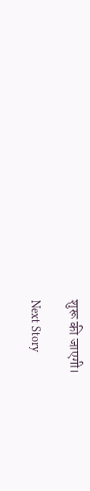शुरू की जाएगी।

Next Story